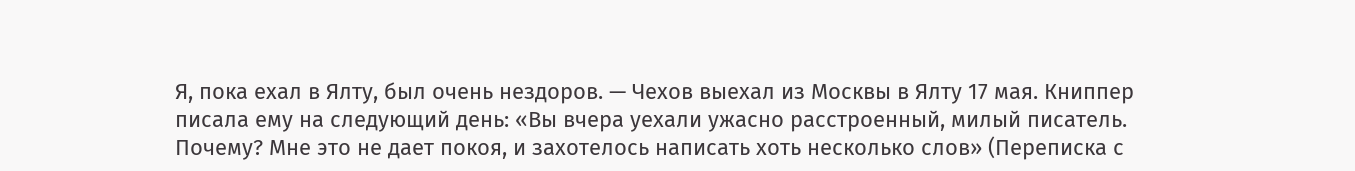Я, пока ехал в Ялту, был очень нездоров. — Чехов выехал из Москвы в Ялту 17 мая. Книппер писала ему на следующий день: «Вы вчера уехали ужасно расстроенный, милый писатель. Почему? Мне это не дает покоя, и захотелось написать хоть несколько слов» (Переписка с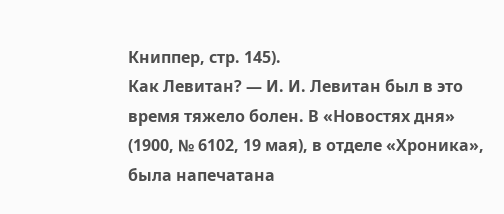Книппер, стр. 145).
Как Левитан? — И. И. Левитан был в это время тяжело болен. В «Новостях дня» (1900, № 6102, 19 мая), в отделе «Хроника», была напечатана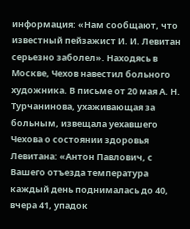информация: «Нам сообщают, что известный пейзажист И. И. Левитан серьезно заболел». Находясь в Москве, Чехов навестил больного художника. В письме от 20 мая А. Н. Турчанинова, ухаживающая за больным, извещала уехавшего Чехова о состоянии здоровья Левитана: «Антон Павлович, с Вашего отъезда температура каждый день поднималась до 40, вчера 41, упадок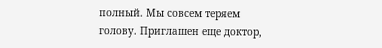полный. Мы совсем теряем голову. Приглашен еще доктор,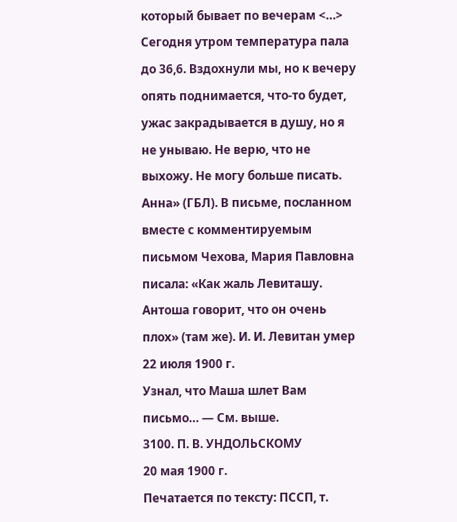который бывает по вечерам <…> Сегодня утром температура пала до 36,6. Вздохнули мы, но к вечеру опять поднимается, что-то будет, ужас закрадывается в душу, но я не унываю. Не верю, что не выхожу. Не могу больше писать. Анна» (ГБЛ). В письме, посланном вместе с комментируемым письмом Чехова, Мария Павловна писала: «Как жаль Левиташу. Антоша говорит, что он очень плох» (там же). И. И. Левитан умер 22 июля 1900 г.
Узнал, что Маша шлет Вам письмо… — См. выше.
3100. П. В. УНДОЛЬСКОМУ
20 мая 1900 г.
Печатается по тексту: ПССП, т.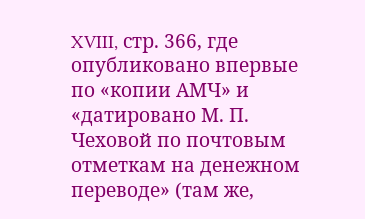XVIII, стр. 366, где опубликовано впервые по «копии АМЧ» и «датировано М. П. Чеховой по почтовым отметкам на денежном переводе» (там же,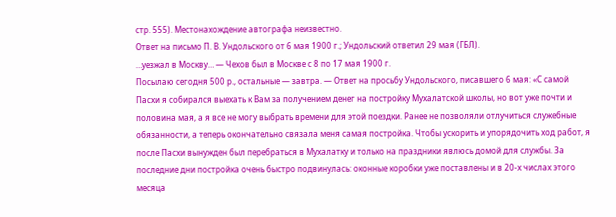стр. 555). Местонахождение автографа неизвестно.
Ответ на письмо П. В. Ундольского от 6 мая 1900 г.; Ундольский ответил 29 мая (ГБЛ).
…уезжал в Москву… — Чехов был в Москве с 8 по 17 мая 1900 г.
Посылаю сегодня 500 р., остальные — завтра. — Ответ на просьбу Ундольского, писавшего 6 мая: «С самой Пасхи я собирался выехать к Вам за получением денег на постройку Мухалатской школы, но вот уже почти и половина мая, а я все не могу выбрать времени для этой поездки. Ранее не позволяли отлучиться служебные обязанности, а теперь окончательно связала меня самая постройка. Чтобы ускорить и упорядочить ход работ, я после Пасхи вынужден был перебраться в Мухалатку и только на праздники явлюсь домой для службы. За последние дни постройка очень быстро подвинулась: оконные коробки уже поставлены и в 20-х числах этого месяца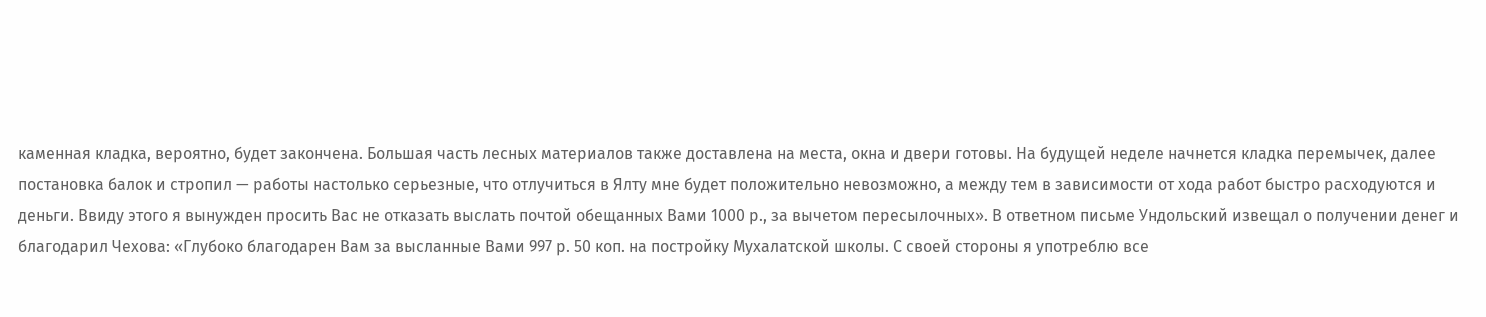каменная кладка, вероятно, будет закончена. Большая часть лесных материалов также доставлена на места, окна и двери готовы. На будущей неделе начнется кладка перемычек, далее постановка балок и стропил — работы настолько серьезные, что отлучиться в Ялту мне будет положительно невозможно, а между тем в зависимости от хода работ быстро расходуются и деньги. Ввиду этого я вынужден просить Вас не отказать выслать почтой обещанных Вами 1000 р., за вычетом пересылочных». В ответном письме Ундольский извещал о получении денег и благодарил Чехова: «Глубоко благодарен Вам за высланные Вами 997 р. 50 коп. на постройку Мухалатской школы. С своей стороны я употреблю все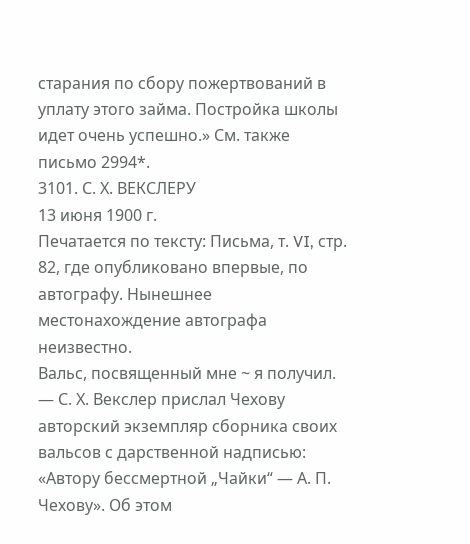старания по сбору пожертвований в уплату этого займа. Постройка школы идет очень успешно.» См. также письмо 2994*.
3101. С. Х. ВЕКСЛЕРУ
13 июня 1900 г.
Печатается по тексту: Письма, т. VI, стр. 82, где опубликовано впервые, по автографу. Нынешнее местонахождение автографа неизвестно.
Вальс, посвященный мне ~ я получил. — С. Х. Векслер прислал Чехову авторский экземпляр сборника своих вальсов с дарственной надписью: «Автору бессмертной „Чайки“ — А. П. Чехову». Об этом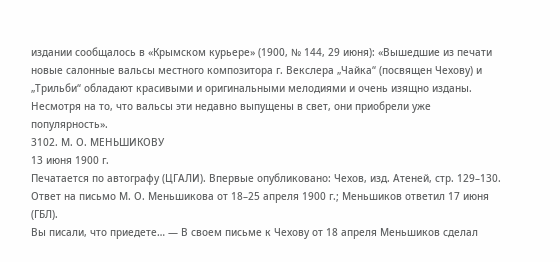издании сообщалось в «Крымском курьере» (1900, № 144, 29 июня): «Вышедшие из печати новые салонные вальсы местного композитора г. Векслера „Чайка“ (посвящен Чехову) и „Трильби“ обладают красивыми и оригинальными мелодиями и очень изящно изданы. Несмотря на то, что вальсы эти недавно выпущены в свет, они приобрели уже популярность».
3102. М. О. МЕНЬШИКОВУ
13 июня 1900 г.
Печатается по автографу (ЦГАЛИ). Впервые опубликовано: Чехов, изд. Атеней, стр. 129–130.
Ответ на письмо М. О. Меньшикова от 18–25 апреля 1900 г.; Меньшиков ответил 17 июня (ГБЛ).
Вы писали, что приедете… — В своем письме к Чехову от 18 апреля Меньшиков сделал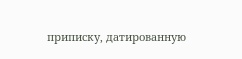приписку, датированную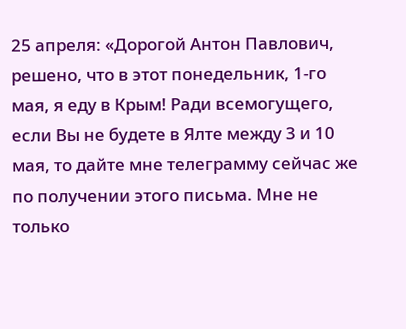25 апреля: «Дорогой Антон Павлович, решено, что в этот понедельник, 1-го мая, я еду в Крым! Ради всемогущего, если Вы не будете в Ялте между 3 и 10 мая, то дайте мне телеграмму сейчас же по получении этого письма. Мне не только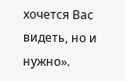хочется Вас видеть, но и нужно».